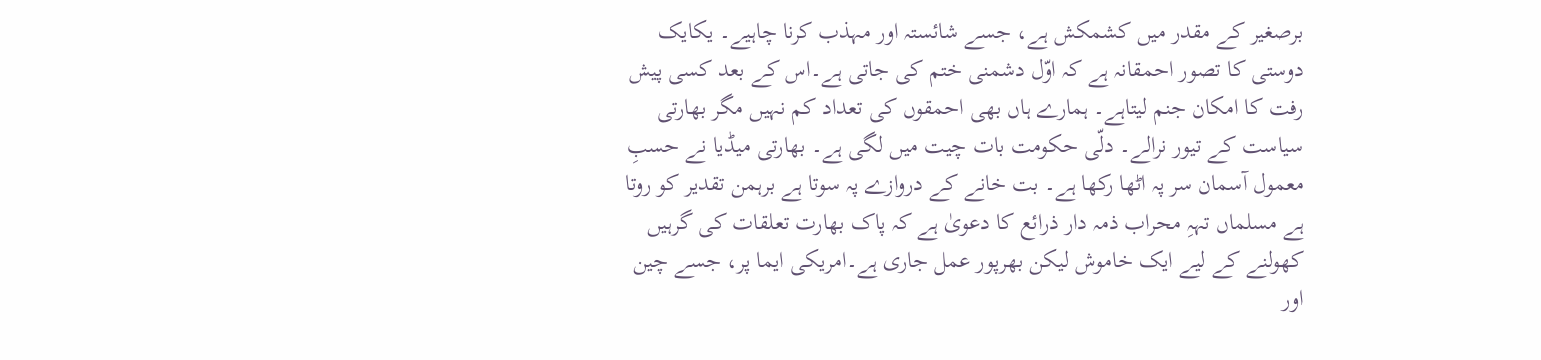برصغیر کے مقدر میں کشمکش ہے، جسے شائستہ اور مہذب کرنا چاہیے۔ یکایک دوستی کا تصور احمقانہ ہے کہ اوّل دشمنی ختم کی جاتی ہے۔اس کے بعد کسی پیش رفت کا امکان جنم لیتاہے۔ ہمارے ہاں بھی احمقوں کی تعداد کم نہیں مگر بھارتی سیاست کے تیور نرالے۔ دلّی حکومت بات چیت میں لگی ہے۔ بھارتی میڈیا نے حسبِ معمول آسمان سر پہ اٹھا رکھا ہے۔ بت خانے کے دروازے پہ سوتا ہے برہمن تقدیر کو روتا ہے مسلماں تہہِ محراب ذمہ دار ذرائع کا دعویٰ ہے کہ پاک بھارت تعلقات کی گرہیں کھولنے کے لیے ایک خاموش لیکن بھرپور عمل جاری ہے۔امریکی ایما پر، جسے چین اور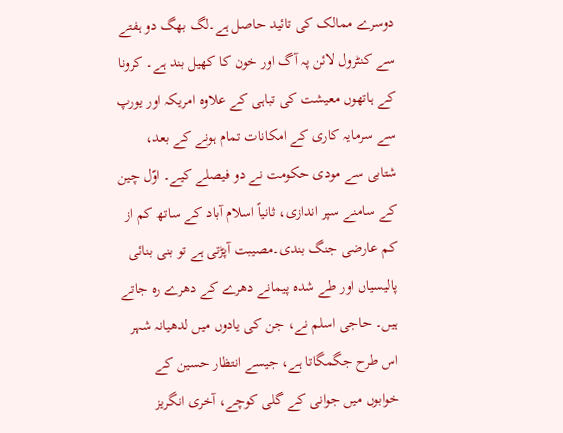دوسرے ممالک کی تائید حاصل ہے۔لگ بھگ دو ہفتے سے کنٹرول لائن پہ آگ اور خون کا کھیل بند ہے۔ کرونا کے ہاتھوں معیشت کی تباہی کے علاوہ امریکہ اور یورپ سے سرمایہ کاری کے امکانات تمام ہونے کے بعد، شتابی سے مودی حکومت نے دو فیصلے کیے۔ اوّل چین کے سامنے سپر اندازی، ثانیاً اسلام آباد کے ساتھ کم از کم عارضی جنگ بندی۔مصیبت آپڑتی ہے تو بنی بنائی پالیسیاں اور طے شدہ پیمانے دھرے کے دھرے رہ جاتے ہیں۔ حاجی اسلم نے، جن کی یادوں میں لدھیانہ شہر اس طرح جگمگاتا ہے، جیسے انتظار حسین کے خوابوں میں جوانی کے گلی کوچے، آخری انگریز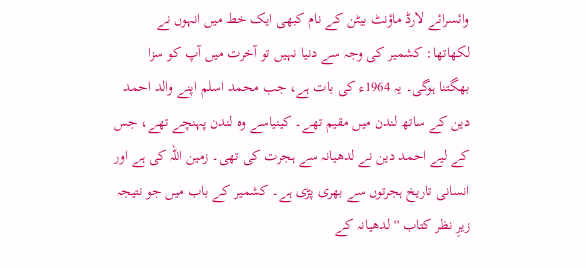وائسرائے لارڈ ماؤنٹ بیٹن کے نام کبھی ایک خط میں انہوں نے لکھاتھا: کشمیر کی وجہ سے دنیا نہیں تو آخرت میں آپ کو سزا بھگتنا ہوگی۔ یہ 1964ء کی بات ہے، جب محمد اسلم اپنے والد احمد دین کے ساتھ لندن میں مقیم تھے۔ کینیاسے وہ لندن پہنچے تھے، جس کے لیے احمد دین نے لدھیانہ سے ہجرت کی تھی۔ زمین اللہ کی ہے اور انسانی تاریخ ہجرتوں سے بھری پڑی ہے۔ کشمیر کے باب میں جو نتیجہ زیرِ نظر کتاب ''لدھیانہ کے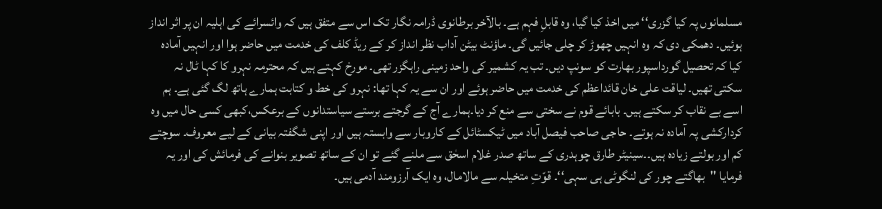مسلمانوں پہ کیا گزری‘‘ میں اخذ کیا گیا، وہ قابلِ فہم ہے۔ بالآخر برطانوی ڈرامہ نگار تک اس سے متفق ہیں کہ وائسرائے کی اہلیہ ان پر اثر انداز ہوئیں۔ دھمکی دی کہ وہ انہیں چھوڑ کر چلی جائیں گی۔ ماؤنٹ بیٹن آداب نظر انداز کر کے ریڈ کلف کی خدمت میں حاضر ہوا اور انہیں آمادہ کیا کہ تحصیل گورداسپور بھارت کو سونپ دیں۔ تب یہ کشمیر کی واحد زمینی راہگزر تھی۔ مورخ کہتے ہیں کہ محترمہ نہرو کا کہا ٹال نہ سکتی تھیں۔ لیاقت علی خان قائداعظم کی خدمت میں حاضر ہوئے اور ان سے یہ کہا تھا: نہرو کی خط و کتابت ہمارے ہاتھ لگ گئی ہے۔ ہم اسے بے نقاب کر سکتے ہیں۔ بابائے قوم نے سختی سے منع کر دیا۔ہمارے آج کے گرجتے برستے سیاستدانوں کے برعکس،کبھی کسی حال میں وہ کردارکشی پہ آمادہ نہ ہوتے۔ حاجی صاحب فیصل آباد میں ٹیکسٹائل کے کاروبار سے وابستہ ہیں اور اپنی شگفتہ بیانی کے لیے معروف۔ سوچتے کم اور بولتے زیادہ ہیں۔۔سینیٹر طارق چوہدری کے ساتھ صدر غلام اسحٰق سے ملنے گئے تو ان کے ساتھ تصویر بنوانے کی فرمائش کی اور یہ فرمایا ''بھاگتے چور کی لنگوٹی ہی سہی‘‘۔ قوّتِ متخیلہ سے مالامال، وہ ایک آرزومند آدمی ہیں۔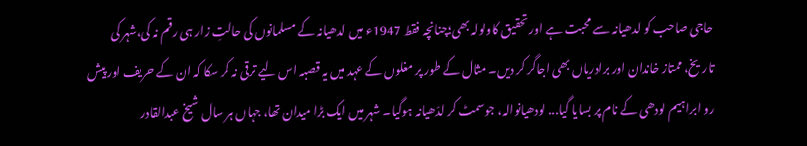حاجی صاحب کو لدھیانہ سے محبت ہے اور تحقیق کاولولہ بھی؛چنانچہ فقط 1947ء میں لدھیانہ کے مسلمانوں کی حالتِ زار ہی رقم نہ کی،شہر کی تاریخ، ممتاز خاندان اور برادریاں بھی اجاگر کر دیں۔ مثال کے طور پر مغلوں کے عہد میں یہ قصبہ اس لیے ترقی نہ کر سکا کہ ان کے حریف اور پیش رو ابراہیم لودھی کے نام پر بسایا گیا... لودھیانوالہ، جوسمٹ کر لدّھیانہ ہوگیا۔ شہر میں ایک بڑا میدان تھا، جہاں ہر سال شیخ عبدالقادر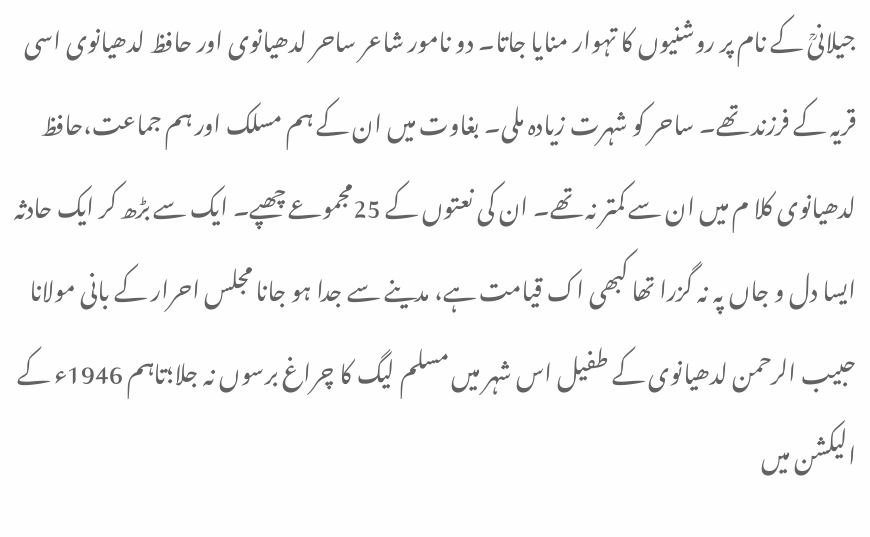جیلانیؒ کے نام پر روشنیوں کا تہوار منایا جاتا۔ دو نامور شاعر ساحر لدھیانوی اور حافظ لدھیانوی اسی قریہ کے فرزند تھے۔ ساحر کو شہرت زیادہ ملی۔ بغاوت میں ان کے ہم مسلک اور ہم جماعت،حافظ لدھیانوی کلا م میں ان سے کمتر نہ تھے۔ ان کی نعتوں کے 25مجموعے چھپے۔ ایک سے بڑھ کر ایک حادثہ ایسا دل و جاں پہ نہ گزرا تھا کبھی اک قیامت ہے، مدینے سے جدا ہو جانا مجلس احرار کے بانی مولانا حبیب الرحمن لدھیانوی کے طفیل اس شہر میں مسلم لیگ کا چراغ برسوں نہ جلا؛تاہم 1946ء کے الیکشن میں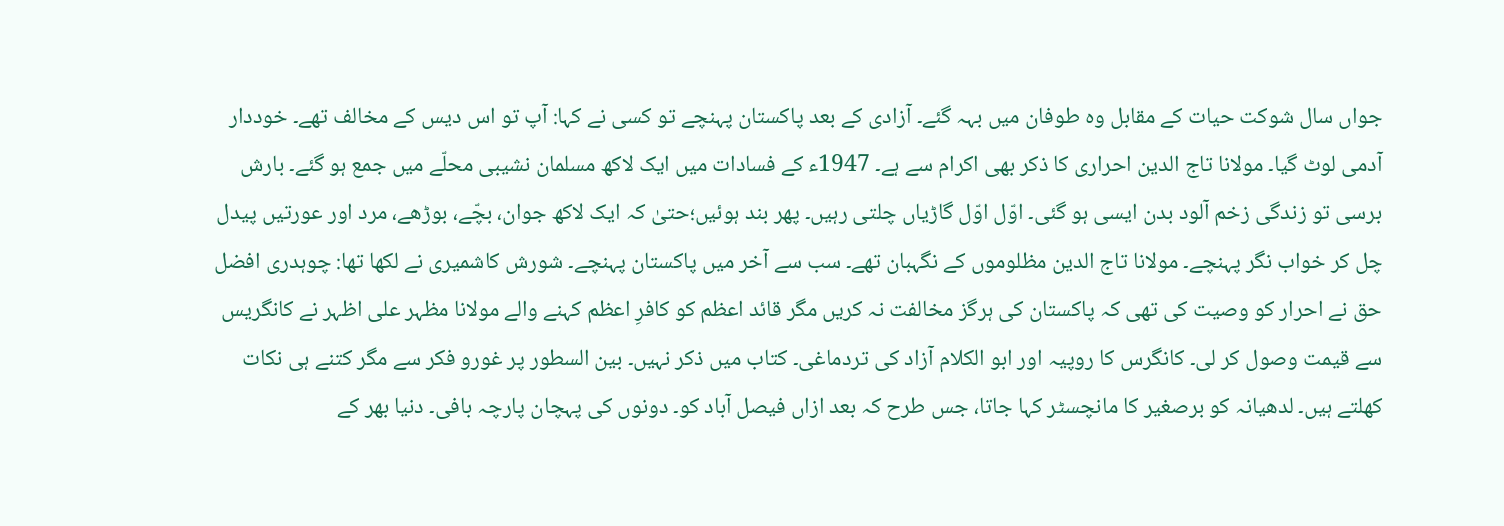جواں سال شوکت حیات کے مقابل وہ طوفان میں بہہ گئے۔ آزادی کے بعد پاکستان پہنچے تو کسی نے کہا: آپ تو اس دیس کے مخالف تھے۔ خوددار آدمی لوٹ گیا۔ مولانا تاج الدین احراری کا ذکر بھی اکرام سے ہے۔ 1947ء کے فسادات میں ایک لاکھ مسلمان نشیبی محلّے میں جمع ہو گئے۔ بارش برسی تو زندگی زخم آلود بدن ایسی ہو گئی۔ اوّل اوّل گاڑیاں چلتی رہیں۔ پھر بند ہوئیں؛حتیٰ کہ ایک لاکھ جوان، بچّے، بوڑھے، مرد اور عورتیں پیدل چل کر خواب نگر پہنچے۔ مولانا تاج الدین مظلوموں کے نگہبان تھے۔ سب سے آخر میں پاکستان پہنچے۔ شورش کاشمیری نے لکھا تھا: چوہدری افضل حق نے احرار کو وصیت کی تھی کہ پاکستان کی ہرگز مخالفت نہ کریں مگر قائد اعظم کو کافرِ اعظم کہنے والے مولانا مظہر علی اظہر نے کانگریس سے قیمت وصول کر لی۔ کانگرس کا روپیہ اور ابو الکلام آزاد کی تردماغی۔ کتاب میں ذکر نہیں۔ بین السطور پر غورو فکر سے مگر کتنے ہی نکات کھلتے ہیں۔ لدھیانہ کو برصغیر کا مانچسٹر کہا جاتا، جس طرح کہ بعد ازاں فیصل آباد کو۔ دونوں کی پہچان پارچہ بافی۔ دنیا بھر کے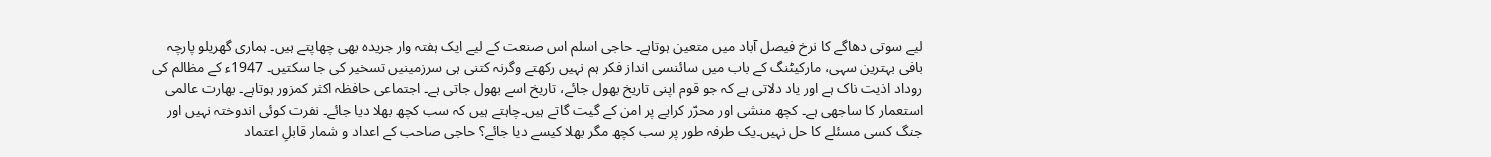لیے سوتی دھاگے کا نرخ فیصل آباد میں متعین ہوتاہے۔ حاجی اسلم اس صنعت کے لیے ایک ہفتہ وار جریدہ بھی چھاپتے ہیں۔ ہماری گھریلو پارچہ بافی بہترین سہی، مارکیٹنگ کے باب میں سائنسی انداز فکر ہم نہیں رکھتے وگرنہ کتنی ہی سرزمینیں تسخیر کی جا سکتیں۔ 1947ء کے مظالم کی روداد اذیت ناک ہے اور یاد دلاتی ہے کہ جو قوم اپنی تاریخ بھول جائے، تاریخ اسے بھول جاتی ہے۔ اجتماعی حافظہ اکثر کمزور ہوتاہے۔ بھارت عالمی استعمار کا ساجھی ہے۔ کچھ منشی اور محرّر کرایے پر امن کے گیت گاتے ہیں۔چاہتے ہیں کہ سب کچھ بھلا دیا جائے۔ نفرت کوئی اندوختہ نہیں اور جنگ کسی مسئلے کا حل نہیں۔یک طرفہ طور پر سب کچھ مگر بھلا کیسے دیا جائے؟ حاجی صاحب کے اعداد و شمار قابلِ اعتماد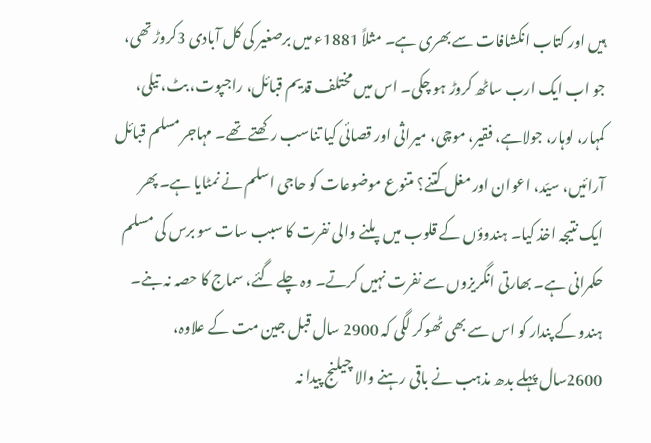ہیں اور کتاب انکشافات سے بھری ہے۔ مثلاً 1881ء میں برصغیر کی کل آبادی 3کروڑ تھی، جو اب ایک ارب ساٹھ کروڑ ہو چکی۔ اس میں مختلف قدیم قبائل، راجپوت، بٹ، تیلی، کمہار، لوہار، جولاہے، فقیر، موچی، میراثی اور قصائی کیا تناسب رکھتے تھے۔ مہاجر مسلم قبائل آرائیں، سیّد، اعوان اور مغل کتنے؟ متنوع موضوعات کو حاجی اسلم نے نمٹایا ہے۔ پھر ایک نتیجہ اخذ کیا۔ ہندوؤں کے قلوب میں پلنے والی نفرت کا سبب سات سو برس کی مسلم حکمرانی ہے۔ بھارتی انگریزوں سے نفرت نہیں کرتے۔ وہ چلے گئے، سماج کا حصہ نہ بنے۔ ہندو کے پندار کو اس سے بھی ٹھوکر لگی کہ 2900 سال قبل جین مت کے علاوہ، 2600سال پہلے بدھ مذہب نے باقی رہنے والا چیلنج پیدا نہ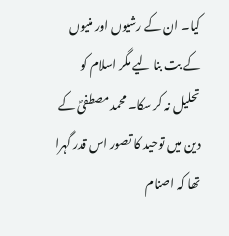کیا۔ ان کے رشیوں اور منیوں کے بت بنا لیے مگر اسلام کو تحلیل نہ کر سکا۔ محمد مصطفیؐ کے دین میں توحید کا تصور اس قدر گہرا تھا کہ اصنام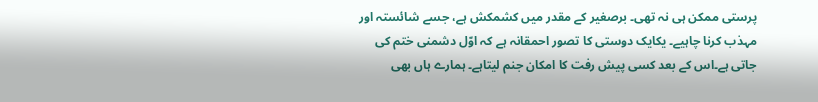پرستی ممکن ہی نہ تھی۔ برصغیر کے مقدر میں کشمکش ہے، جسے شائستہ اور مہذب کرنا چاہیے۔ یکایک دوستی کا تصور احمقانہ ہے کہ اوّل دشمنی ختم کی جاتی ہے۔اس کے بعد کسی پیش رفت کا امکان جنم لیتاہے۔ ہمارے ہاں بھی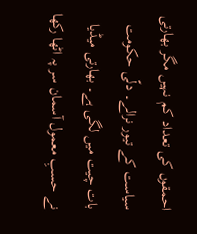احمقوں کی تعداد کم نہیں مگر بھارتی سیاست کے تیور نرالے۔ دلّی حکومت بات چیت میں لگی ہے۔ بھارتی میڈیا نے حسبِ معمول آسمان سر پہ اٹھا رکھا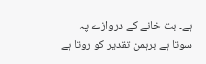ہے۔ بت خانے کے دروازے پہ سوتا ہے برہمن تقدیر کو روتا ہے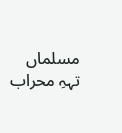مسلماں تہہِ محراب